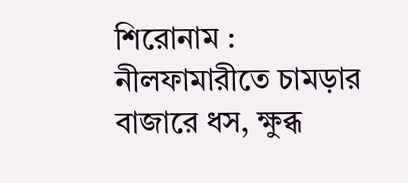শিরোনাম :
নীলফামারীতে চামড়ার বাজারে ধস, ক্ষুব্ধ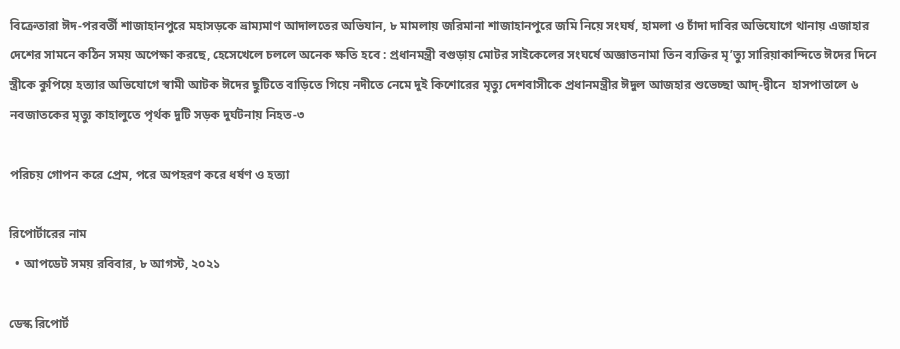বিক্রেতারা ঈদ-পরবর্তী শাজাহানপুরে মহাসড়কে ভ্রাম্যমাণ আদালতের অভিযান, ৮ মামলায় জরিমানা শাজাহানপুরে জমি নিয়ে সংঘর্ষ, হামলা ও চাঁদা দাবির অভিযোগে থানায় এজাহার দেশের সামনে কঠিন সময় অপেক্ষা করছে, হেসেখেলে চললে অনেক ক্ষতি হবে : প্রধানমন্ত্রী বগুড়ায় মোটর সাইকেলের সংঘর্ষে অজ্ঞাতনামা তিন ব্যক্তির মৃ’ত্যু সারিয়াকান্দিতে ঈদের দিনে স্ত্রীকে কুপিয়ে হত্যার অভিযোগে স্বামী আটক ঈদের ছুটিতে বাড়িতে গিয়ে নদীতে নেমে দুই কিশোরের মৃত্যু দেশবাসীকে প্রধানমন্ত্রীর ঈদুল আজহার শুভেচ্ছা আদ্-দ্বীনে  হাসপাতালে ৬ নবজাতকের মৃত্যু কাহালুতে পৃর্থক দুটি সড়ক দুর্ঘটনায় নিহত-৩

পরিচয় গোপন করে প্রেম, পরে অপহরণ করে ধর্ষণ ও হত্যা

রিপোর্টারের নাম
  • আপডেট সময় রবিবার, ৮ আগস্ট, ২০২১

ডেস্ক রিপোর্ট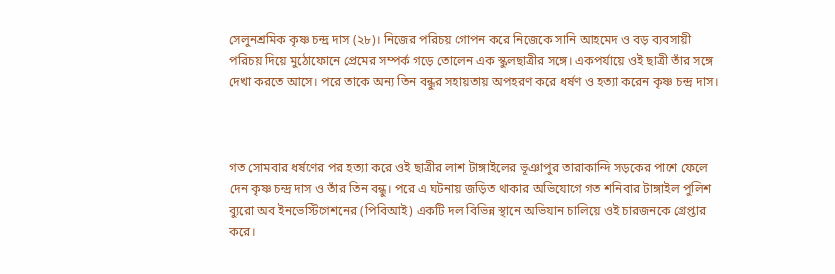সেলুনশ্রমিক কৃষ্ণ চন্দ্র দাস (২৮)। নিজের পরিচয় গোপন করে নিজেকে সানি আহমেদ ও বড় ব্যবসায়ী পরিচয় দিয়ে মুঠোফোনে প্রেমের সম্পর্ক গড়ে তোলেন এক স্কুলছাত্রীর সঙ্গে। একপর্যায়ে ওই ছাত্রী তাঁর সঙ্গে দেখা করতে আসে। পরে তাকে অন্য তিন বন্ধুর সহায়তায় অপহরণ করে ধর্ষণ ও হত্যা করেন কৃষ্ণ চন্দ্র দাস।



গত সোমবার ধর্ষণের পর হত্যা করে ওই ছাত্রীর লাশ টাঙ্গাইলের ভূঞাপুর তারাকান্দি সড়কের পাশে ফেলে দেন কৃষ্ণ চন্দ্র দাস ও তাঁর তিন বন্ধু। পরে এ ঘটনায় জড়িত থাকার অভিযোগে গত শনিবার টাঙ্গাইল পুলিশ ব্যুরো অব ইনভেস্টিগেশনের (পিবিআই) একটি দল বিভিন্ন স্থানে অভিযান চালিয়ে ওই চারজনকে গ্রেপ্তার করে।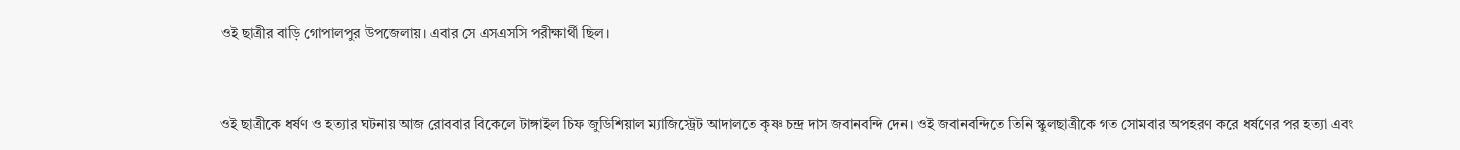ওই ছাত্রীর বাড়ি গোপালপুর উপজেলায়। এবার সে এসএসসি পরীক্ষার্থী ছিল।



ওই ছাত্রীকে ধর্ষণ ও হত্যার ঘটনায় আজ রোববার বিকেলে টাঙ্গাইল চিফ জুডিশিয়াল ম্যাজিস্ট্রেট আদালতে কৃষ্ণ চন্দ্র দাস জবানবন্দি দেন। ওই জবানবন্দিতে তিনি স্কুলছাত্রীকে গত সোমবার অপহরণ করে ধর্ষণের পর হত্যা এবং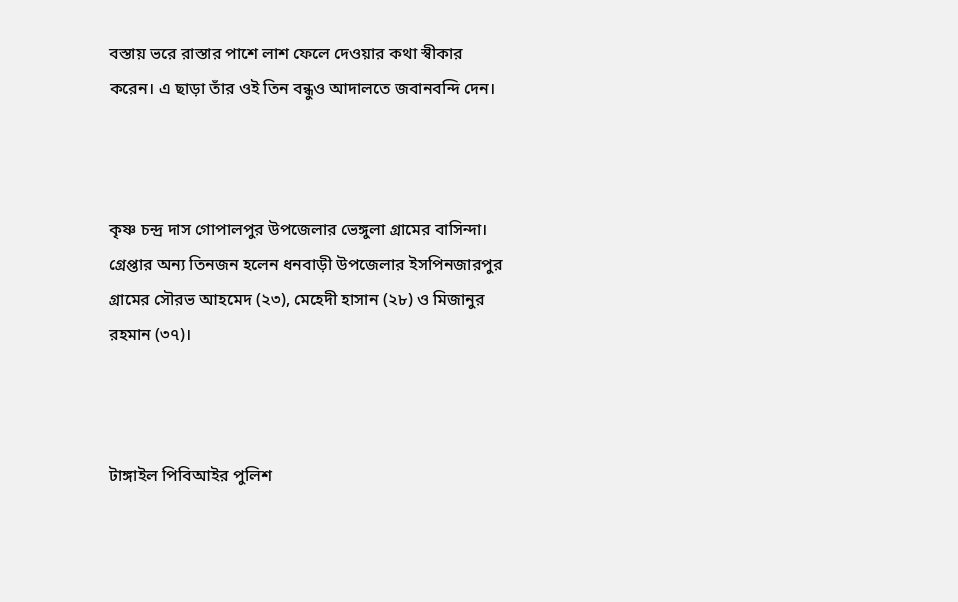বস্তায় ভরে রাস্তার পাশে লাশ ফেলে দেওয়ার কথা স্বীকার করেন। এ ছাড়া তাঁর ওই তিন বন্ধুও আদালতে জবানবন্দি দেন।



কৃষ্ণ চন্দ্র দাস গোপালপুর উপজেলার ভেঙ্গুলা গ্রামের বাসিন্দা। গ্রেপ্তার অন্য তিনজন হলেন ধনবাড়ী উপজেলার ইসপিনজারপুর গ্রামের সৌরভ আহমেদ (২৩), মেহেদী হাসান (২৮) ও মিজানুর রহমান (৩৭)।



টাঙ্গাইল পিবিআইর পুলিশ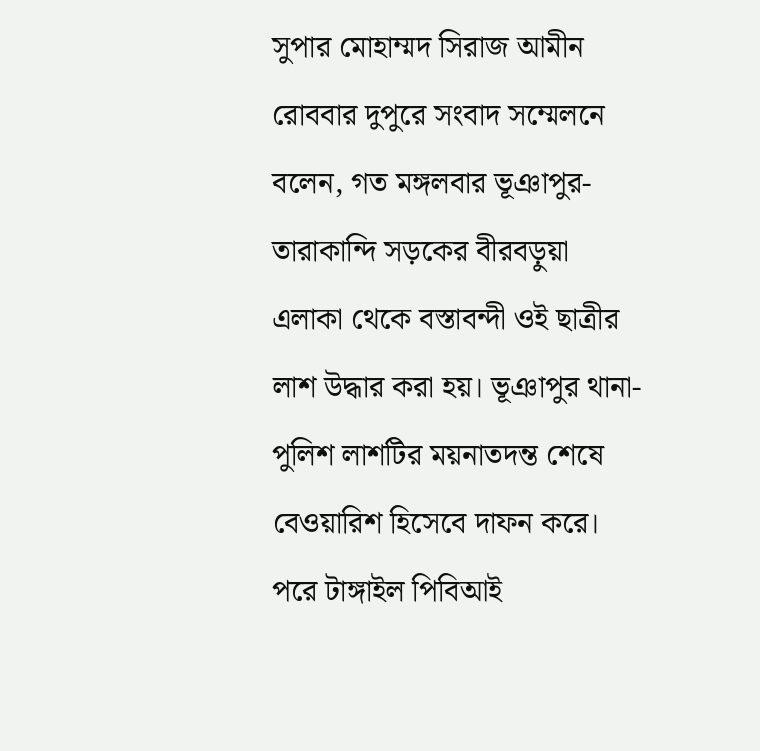সুপার মোহাম্মদ সিরাজ আমীন রোববার দুপুরে সংবাদ সম্মেলনে বলেন, গত মঙ্গলবার ভূঞাপুর-তারাকান্দি সড়কের বীরবড়ুয়া এলাকা থেকে বস্তাবন্দী ওই ছাত্রীর লাশ উদ্ধার করা হয়। ভূঞাপুর থানা-পুলিশ লাশটির ময়নাতদন্ত শেষে বেওয়ারিশ হিসেবে দাফন করে। পরে টাঙ্গাইল পিবিআই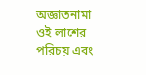অজ্ঞাতনামা ওই লাশের পরিচয় এবং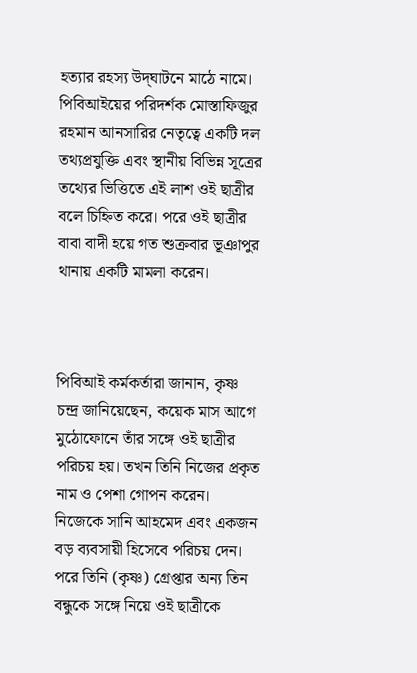হত্যার রহস্য উদ্‌ঘাটনে মাঠে নামে। পিবিআইয়ের পরিদর্শক মোস্তাফিজুর রহমান আনসারির নেতৃত্বে একটি দল তথ্যপ্রযুক্তি এবং স্থানীয় বিভিন্ন সূত্রের তথ্যের ভিত্তিতে এই লাশ ওই ছাত্রীর বলে চিহ্নিত করে। পরে ওই ছাত্রীর বাবা বাদী হয়ে গত শুক্রবার ভূঞাপুর থানায় একটি মামলা করেন।



পিবিআই কর্মকর্তারা জানান, কৃষ্ণ চন্দ্র জানিয়েছেন, কয়েক মাস আগে মুঠোফোনে তাঁর সঙ্গে ওই ছাত্রীর পরিচয় হয়। তখন তিনি নিজের প্রকৃত নাম ও পেশা গোপন করেন। নিজেকে সানি আহমেদ এবং একজন বড় ব্যবসায়ী হিসেবে পরিচয় দেন। পরে তিনি (কৃষ্ণ) গ্রেপ্তার অন্য তিন বন্ধুকে সঙ্গে নিয়ে ওই ছাত্রীকে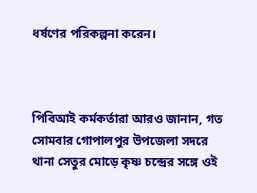ধর্ষণের পরিকল্পনা করেন।



পিবিআই কর্মকর্তারা আরও জানান, গত সোমবার গোপালপুর উপজেলা সদরে থানা সেতুর মোড়ে কৃষ্ণ চন্দ্রের সঙ্গে ওই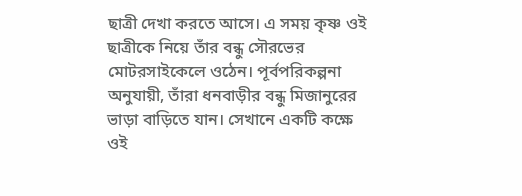ছাত্রী দেখা করতে আসে। এ সময় কৃষ্ণ ওই ছাত্রীকে নিয়ে তাঁর বন্ধু সৌরভের মোটরসাইকেলে ওঠেন। পূর্বপরিকল্পনা অনুযায়ী, তাঁরা ধনবাড়ীর বন্ধু মিজানুরের ভাড়া বাড়িতে যান। সেখানে একটি কক্ষে ওই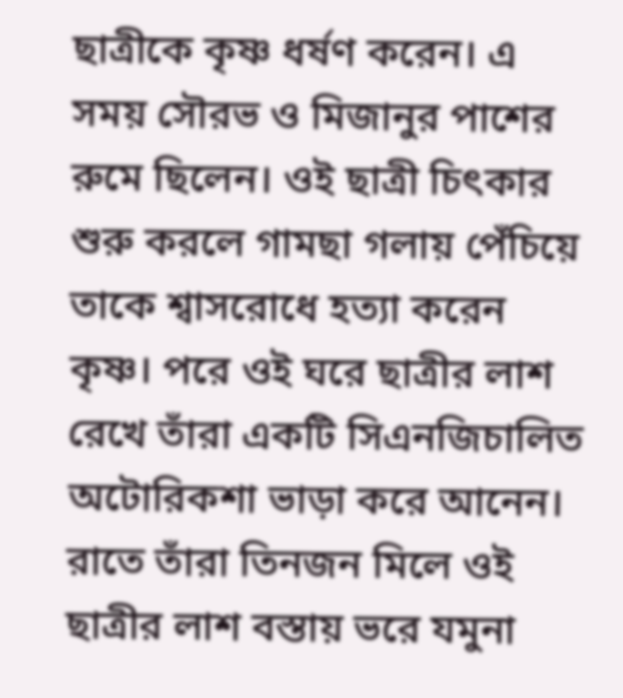ছাত্রীকে কৃষ্ণ ধর্ষণ করেন। এ সময় সৌরভ ও মিজানুর পাশের রুমে ছিলেন। ওই ছাত্রী চিৎকার শুরু করলে গামছা গলায় পেঁচিয়ে তাকে শ্বাসরোধে হত্যা করেন কৃষ্ণ। পরে ওই ঘরে ছাত্রীর লাশ রেখে তাঁরা একটি সিএনজিচালিত অটোরিকশা ভাড়া করে আনেন। রাতে তাঁরা তিনজন মিলে ওই ছাত্রীর লাশ বস্তায় ভরে যমুনা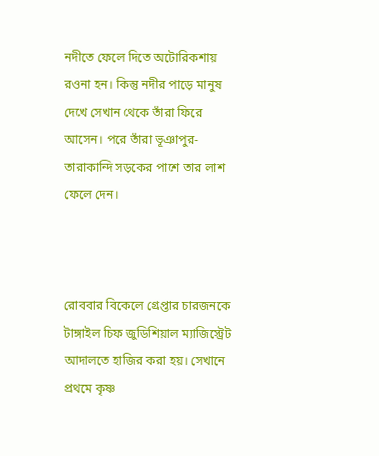নদীতে ফেলে দিতে অটোরিকশায় রওনা হন। কিন্তু নদীর পাড়ে মানুষ দেখে সেখান থেকে তাঁরা ফিরে আসেন। পরে তাঁরা ভূঞাপুর-তারাকান্দি সড়কের পাশে তার লাশ ফেলে দেন।



রোববার বিকেলে গ্রেপ্তার চারজনকে টাঙ্গাইল চিফ জুডিশিয়াল ম্যাজিস্ট্রেট আদালতে হাজির করা হয়। সেখানে প্রথমে কৃষ্ণ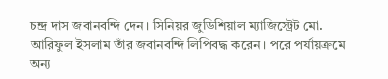চন্দ্র দাস জবানবন্দি দেন। সিনিয়র জুডিশিয়াল ম্যাজিস্ট্রেট মো. আরিফুল ইসলাম তাঁর জবানবন্দি লিপিবদ্ধ করেন। পরে পর্যায়ক্রমে অন্য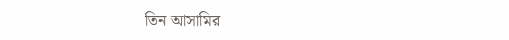তিন আসামির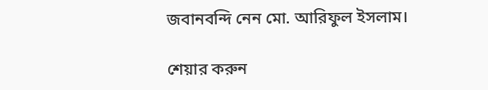জবানবন্দি নেন মো. আরিফুল ইসলাম।

শেয়ার করুন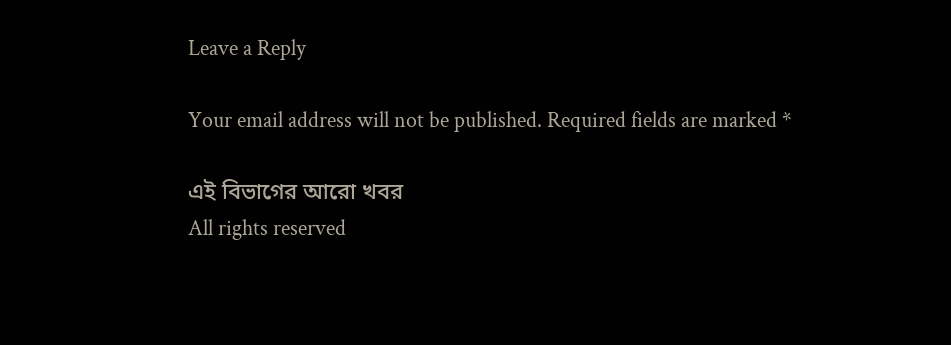Leave a Reply

Your email address will not be published. Required fields are marked *

এই বিভাগের আরো খবর
All rights reserved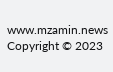www.mzamin.news Copyright © 2023